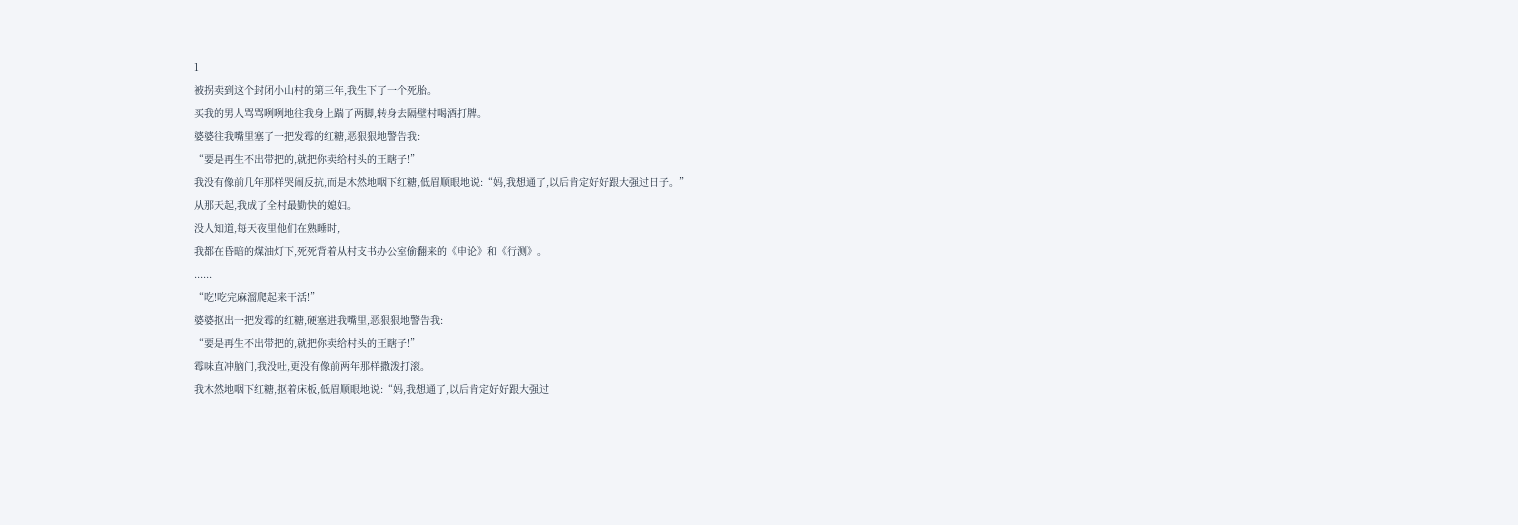1
被拐卖到这个封闭小山村的第三年,我生下了一个死胎。
买我的男人骂骂咧咧地往我身上踹了两脚,转身去隔壁村喝酒打牌。
婆婆往我嘴里塞了一把发霉的红糖,恶狠狠地警告我:
“要是再生不出带把的,就把你卖给村头的王瞎子!”
我没有像前几年那样哭闹反抗,而是木然地咽下红糖,低眉顺眼地说:“妈,我想通了,以后肯定好好跟大强过日子。”
从那天起,我成了全村最勤快的媳妇。
没人知道,每天夜里他们在熟睡时,
我都在昏暗的煤油灯下,死死背着从村支书办公室偷翻来的《申论》和《行测》。
......
“吃!吃完麻溜爬起来干活!”
婆婆抠出一把发霉的红糖,硬塞进我嘴里,恶狠狠地警告我:
“要是再生不出带把的,就把你卖给村头的王瞎子!”
霉味直冲脑门,我没吐,更没有像前两年那样撒泼打滚。
我木然地咽下红糖,抠着床板,低眉顺眼地说:“妈,我想通了,以后肯定好好跟大强过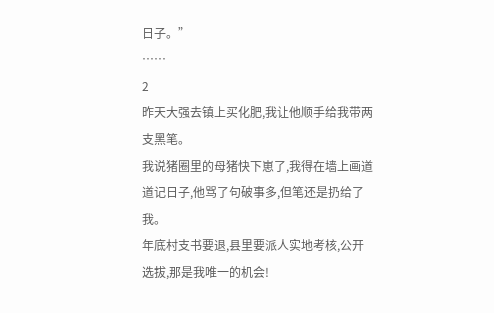日子。”
……
2
昨天大强去镇上买化肥,我让他顺手给我带两支黑笔。
我说猪圈里的母猪快下崽了,我得在墙上画道道记日子,他骂了句破事多,但笔还是扔给了我。
年底村支书要退,县里要派人实地考核,公开选拔,那是我唯一的机会!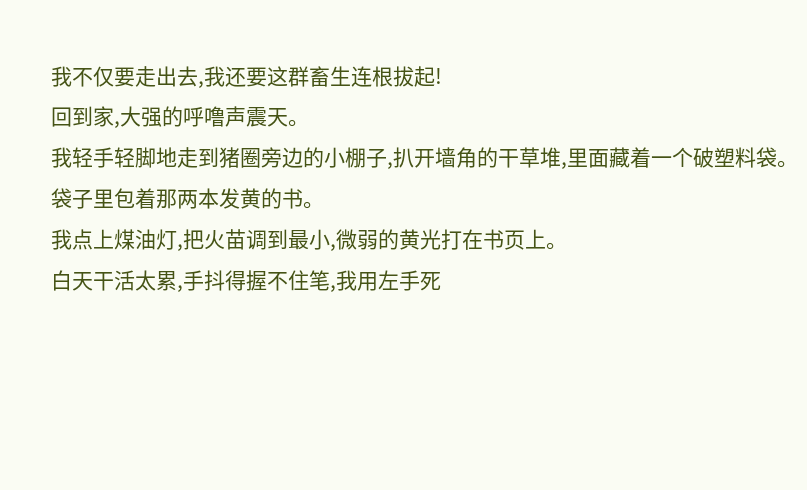我不仅要走出去,我还要这群畜生连根拔起!
回到家,大强的呼噜声震天。
我轻手轻脚地走到猪圈旁边的小棚子,扒开墙角的干草堆,里面藏着一个破塑料袋。
袋子里包着那两本发黄的书。
我点上煤油灯,把火苗调到最小,微弱的黄光打在书页上。
白天干活太累,手抖得握不住笔,我用左手死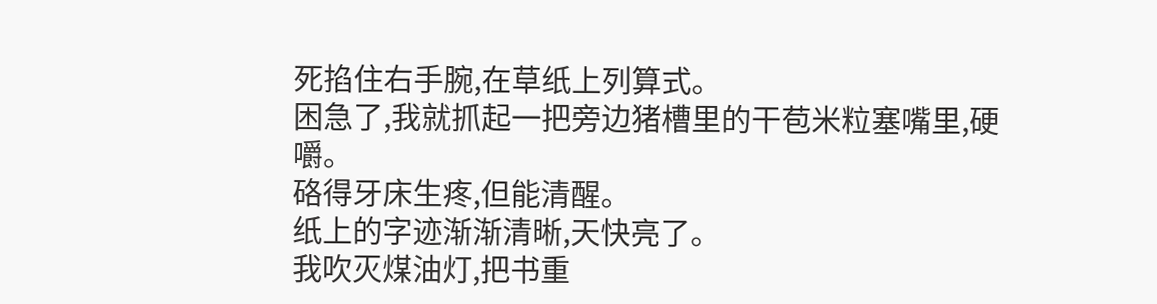死掐住右手腕,在草纸上列算式。
困急了,我就抓起一把旁边猪槽里的干苞米粒塞嘴里,硬嚼。
硌得牙床生疼,但能清醒。
纸上的字迹渐渐清晰,天快亮了。
我吹灭煤油灯,把书重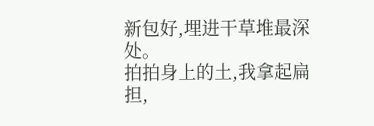新包好,埋进干草堆最深处。
拍拍身上的土,我拿起扁担,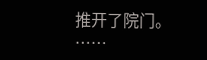推开了院门。
……